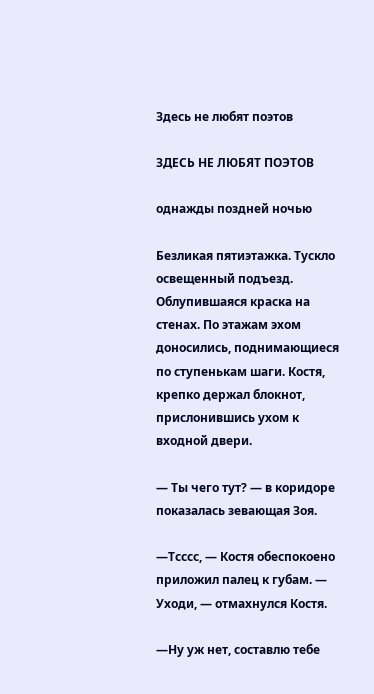Здесь не любят поэтов

ЗДЕСЬ НЕ ЛЮБЯТ ПОЭТОВ

однажды поздней ночью

Безликая пятиэтажка. Тускло освещенный подъезд. Облупившаяся краска на стенах. По этажам эхом доносились, поднимающиеся по ступенькам шаги. Костя, крепко держал блокнот, прислонившись ухом к входной двери.

— Ты чего тут? — в коридоре показалась зевающая Зоя.

—Тсссс, — Костя обеспокоено приложил палец к губам. — Уходи, — отмахнулся Костя.

—Ну уж нет, составлю тебе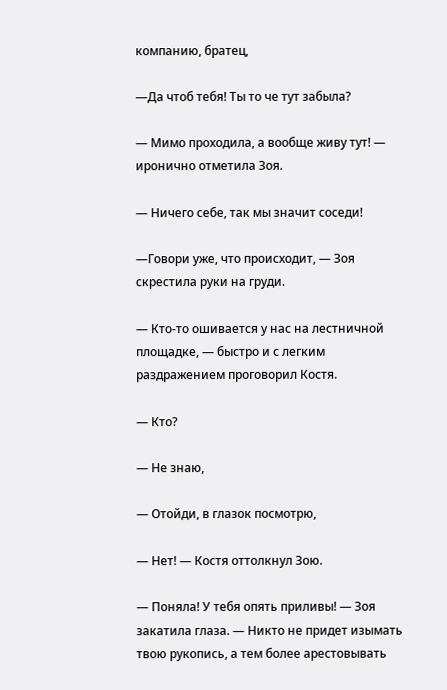компанию, братец,

—Да чтоб тебя! Ты то че тут забыла?

— Мимо проходила, а вообще живу тут! — иронично отметила Зоя.

— Ничего себе, так мы значит соседи!

—Говори уже, что происходит, — Зоя скрестила руки на груди.

— Кто-то ошивается у нас на лестничной площадке, — быстро и с легким раздражением проговорил Костя.

— Кто?

— Не знаю,

— Отойди, в глазок посмотрю,

— Нет! — Костя оттолкнул Зою.

— Поняла! У тебя опять приливы! — Зоя закатила глаза. — Никто не придет изымать твою рукопись, а тем более арестовывать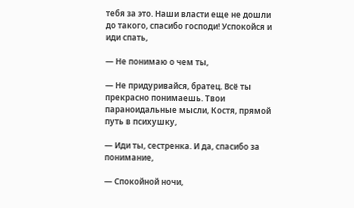тебя за это. Наши власти еще не дошли до такого, спасибо господи! Успокойся и иди спать,

— Не понимаю о чем ты,

— Не придуривайся, братец. Всё ты прекрасно понимаешь. Твои параноидальные мысли, Костя, прямой путь в психушку,

— Иди ты, сестренка. И да, спасибо за понимание,

— Спокойной ночи,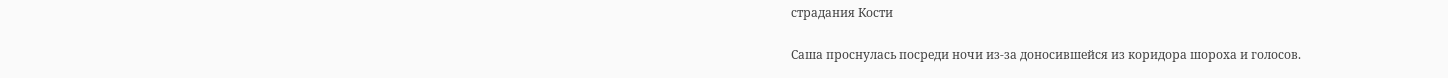страдания Кости

Саша проснулась посреди ночи из-за доносившейся из коридора шороха и голосов.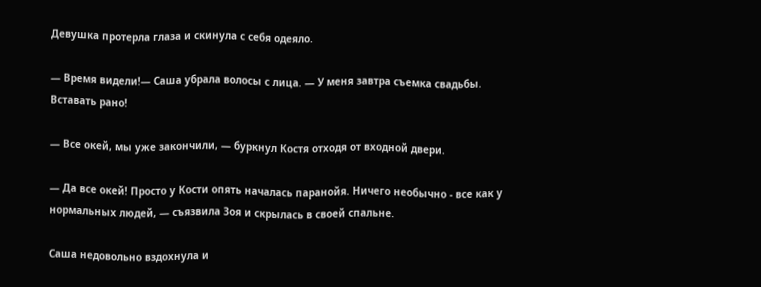Девушка протерла глаза и скинула с себя одеяло.

— Время видели!— Саша убрала волосы с лица. — У меня завтра съемка свадьбы. Вставать рано!

— Все окей, мы уже закончили, — буркнул Костя отходя от входной двери.

— Да все окей! Просто у Кости опять началась паранойя. Ничего необычно - все как у нормальных людей, — съязвила Зоя и скрылась в своей спальне.

Саша недовольно вздохнула и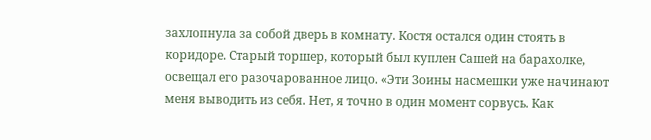захлопнула за собой дверь в комнату. Костя остался один стоять в коридоре. Старый торшер, который был куплен Сашей на барахолке, освещал его разочарованное лицо. «Эти Зоины насмешки уже начинают меня выводить из себя. Нет, я точно в один момент сорвусь. Как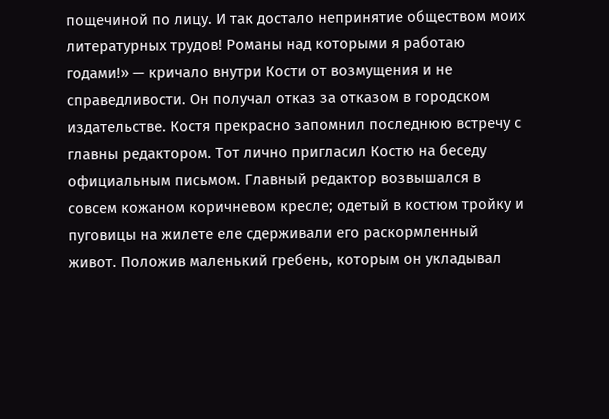пощечиной по лицу. И так достало непринятие обществом моих литературных трудов! Романы над которыми я работаю годами!» — кричало внутри Кости от возмущения и не справедливости. Он получал отказ за отказом в городском издательстве. Костя прекрасно запомнил последнюю встречу с главны редактором. Тот лично пригласил Костю на беседу официальным письмом. Главный редактор возвышался в совсем кожаном коричневом кресле; одетый в костюм тройку и пуговицы на жилете еле сдерживали его раскормленный живот. Положив маленький гребень, которым он укладывал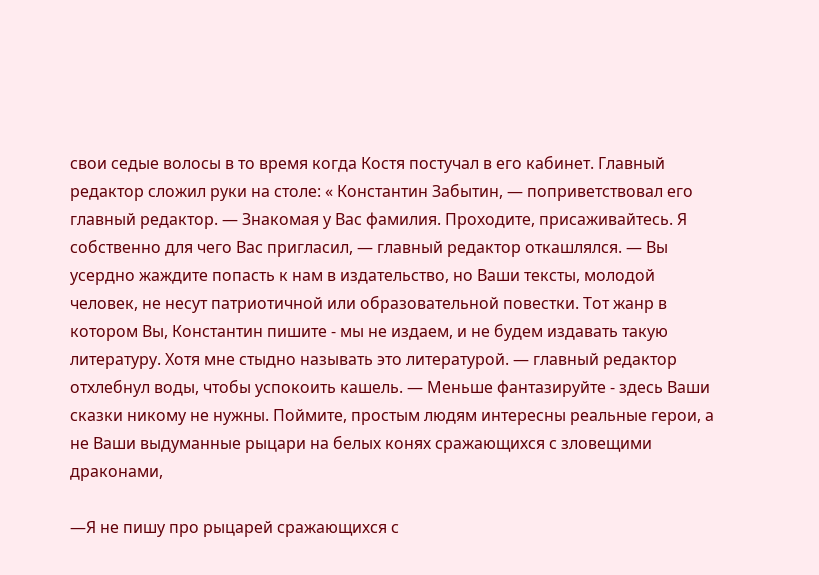свои седые волосы в то время когда Костя постучал в его кабинет. Главный редактор сложил руки на столе: « Константин Забытин, — поприветствовал его главный редактор. — Знакомая у Вас фамилия. Проходите, присаживайтесь. Я собственно для чего Вас пригласил, — главный редактор откашлялся. — Вы усердно жаждите попасть к нам в издательство, но Ваши тексты, молодой человек, не несут патриотичной или образовательной повестки. Тот жанр в котором Вы, Константин пишите - мы не издаем, и не будем издавать такую литературу. Хотя мне стыдно называть это литературой. — главный редактор отхлебнул воды, чтобы успокоить кашель. — Меньше фантазируйте - здесь Ваши сказки никому не нужны. Поймите, простым людям интересны реальные герои, а не Ваши выдуманные рыцари на белых конях сражающихся с зловещими драконами,

—Я не пишу про рыцарей сражающихся с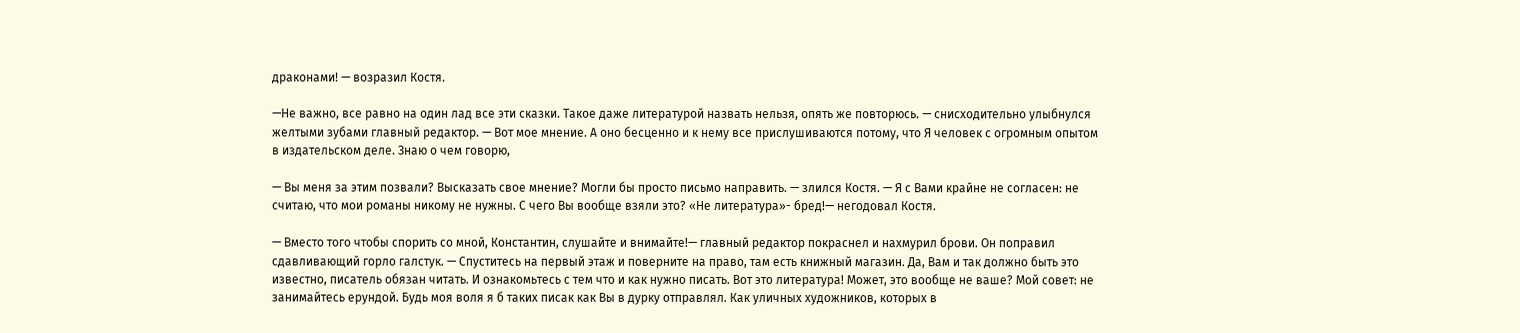драконами! — возразил Костя.

—Не важно, все равно на один лад все эти сказки. Такое даже литературой назвать нельзя, опять же повторюсь. — снисходительно улыбнулся желтыми зубами главный редактор. — Вот мое мнение. А оно бесценно и к нему все прислушиваются потому, что Я человек с огромным опытом в издательском деле. Знаю о чем говорю,

— Вы меня за этим позвали? Высказать свое мнение? Могли бы просто письмо направить. — злился Костя. — Я с Вами крайне не согласен: не считаю, что мои романы никому не нужны. С чего Вы вообще взяли это? «Не литература»- бред!— негодовал Костя.

— Вместо того чтобы спорить со мной, Константин, слушайте и внимайте!— главный редактор покраснел и нахмурил брови. Он поправил сдавливающий горло галстук. — Спуститесь на первый этаж и поверните на право, там есть книжный магазин. Да, Вам и так должно быть это известно, писатель обязан читать. И ознакомьтесь с тем что и как нужно писать. Вот это литература! Может, это вообще не ваше? Мой совет: не занимайтесь ерундой. Будь моя воля я б таких писак как Вы в дурку отправлял. Как уличных художников, которых в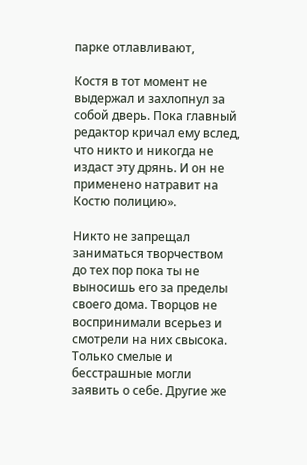парке отлавливают,

Костя в тот момент не выдержал и захлопнул за собой дверь. Пока главный редактор кричал ему вслед, что никто и никогда не издаст эту дрянь. И он не применено натравит на Костю полицию».

Никто не запрещал заниматься творчеством до тех пор пока ты не выносишь его за пределы своего дома. Творцов не воспринимали всерьез и смотрели на них свысока. Только смелые и бесстрашные могли заявить о себе. Другие же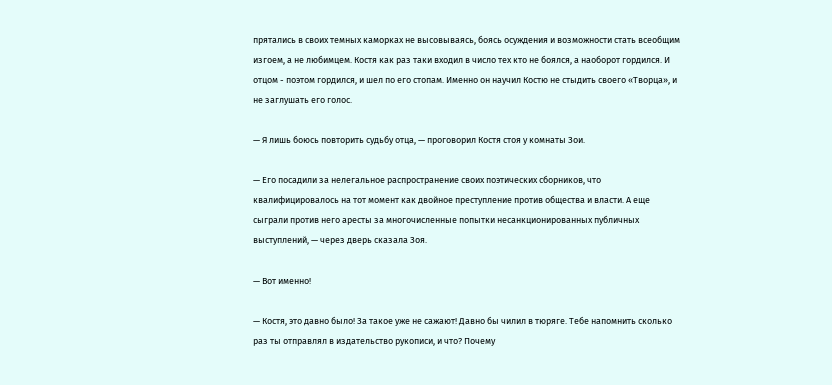прятались в своих темных каморках не высовываясь, боясь осуждения и возможности стать всеобщим изгоем, а не любимцем. Костя как раз таки входил в число тех кто не боялся, а наоборот гордился. И отцом - поэтом гордился, и шел по его стопам. Именно он научил Костю не стыдить своего «Творца», и не заглушать его голос.

— Я лишь боюсь повторить судьбу отца, — проговорил Костя стоя у комнаты Зои.

— Его посадили за нелегальное распространение своих поэтических сборников, что квалифицировалось на тот момент как двойное преступление против общества и власти. А еще сыграли против него аресты за многочисленные попытки несанкционированных публичных выступлений, — через дверь сказала Зоя.

— Вот именно!

— Костя, это давно было! За такое уже не сажают! Давно бы чилил в тюряге. Тебе напомнить сколько раз ты отправлял в издательство рукописи, и что? Почему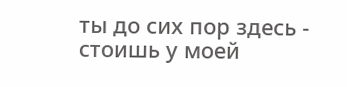ты до сих пор здесь - стоишь у моей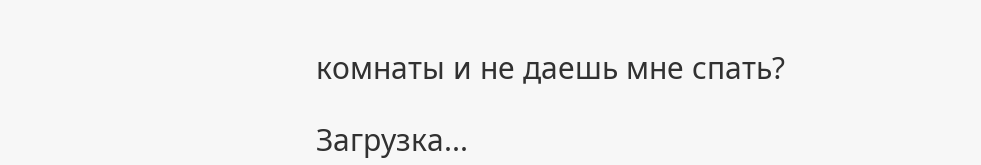комнаты и не даешь мне спать?

Загрузка...